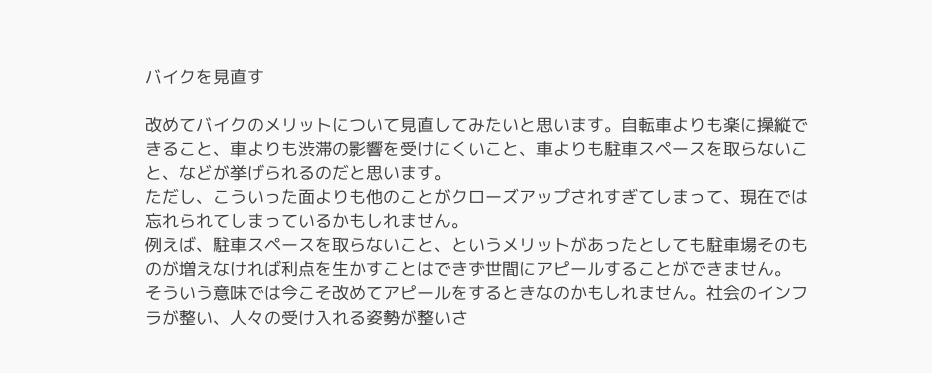バイクを見直す

改めてバイクのメリットについて見直してみたいと思います。自転車よりも楽に操縦できること、車よりも渋滞の影響を受けにくいこと、車よりも駐車スペースを取らないこと、などが挙げられるのだと思います。
ただし、こういった面よりも他のことがクローズアップされすぎてしまって、現在では忘れられてしまっているかもしれません。
例えば、駐車スペースを取らないこと、というメリットがあったとしても駐車場そのものが増えなければ利点を生かすことはできず世間にアピールすることができません。
そういう意味では今こそ改めてアピールをするときなのかもしれません。社会のインフラが整い、人々の受け入れる姿勢が整いさ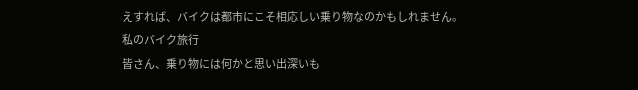えすれば、バイクは都市にこそ相応しい乗り物なのかもしれません。
私のバイク旅行
皆さん、乗り物には何かと思い出深いも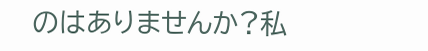のはありませんか?私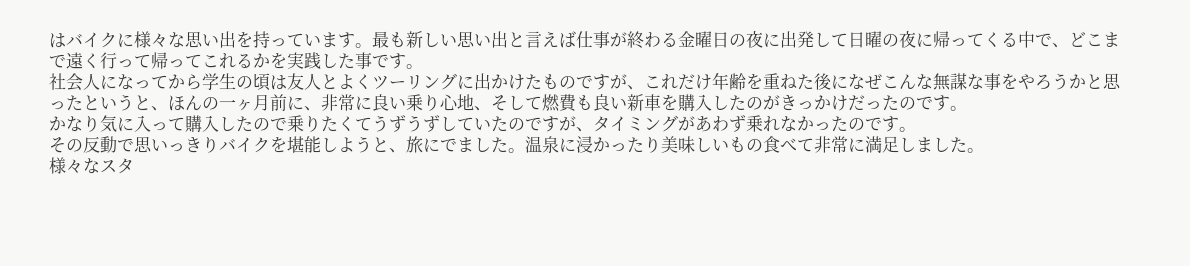はバイクに様々な思い出を持っています。最も新しい思い出と言えば仕事が終わる金曜日の夜に出発して日曜の夜に帰ってくる中で、どこまで遠く行って帰ってこれるかを実践した事です。
社会人になってから学生の頃は友人とよくツーリングに出かけたものですが、これだけ年齢を重ねた後になぜこんな無謀な事をやろうかと思ったというと、ほんの一ヶ月前に、非常に良い乗り心地、そして燃費も良い新車を購入したのがきっかけだったのです。
かなり気に入って購入したので乗りたくてうずうずしていたのですが、タイミングがあわず乗れなかったのです。
その反動で思いっきりバイクを堪能しようと、旅にでました。温泉に浸かったり美味しいもの食べて非常に満足しました。
様々なスタ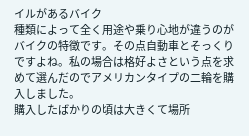イルがあるバイク
種類によって全く用途や乗り心地が違うのがバイクの特徴です。その点自動車とそっくりですよね。私の場合は格好よさという点を求めて選んだのでアメリカンタイプの二輪を購入しました。
購入したばかりの頃は大きくて場所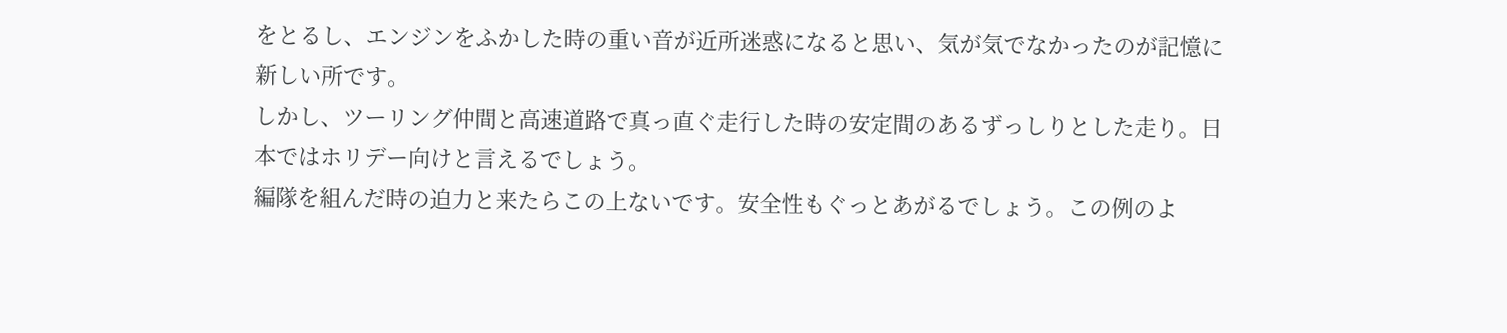をとるし、エンジンをふかした時の重い音が近所迷惑になると思い、気が気でなかったのが記憶に新しい所です。
しかし、ツーリング仲間と高速道路で真っ直ぐ走行した時の安定間のあるずっしりとした走り。日本ではホリデー向けと言えるでしょう。
編隊を組んだ時の迫力と来たらこの上ないです。安全性もぐっとあがるでしょう。この例のよ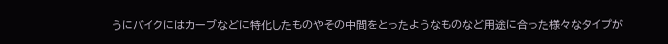うにバイクにはカーブなどに特化したものやその中間をとったようなものなど用途に合った様々なタイプが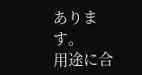あります。
用途に合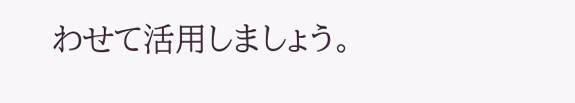わせて活用しましょう。